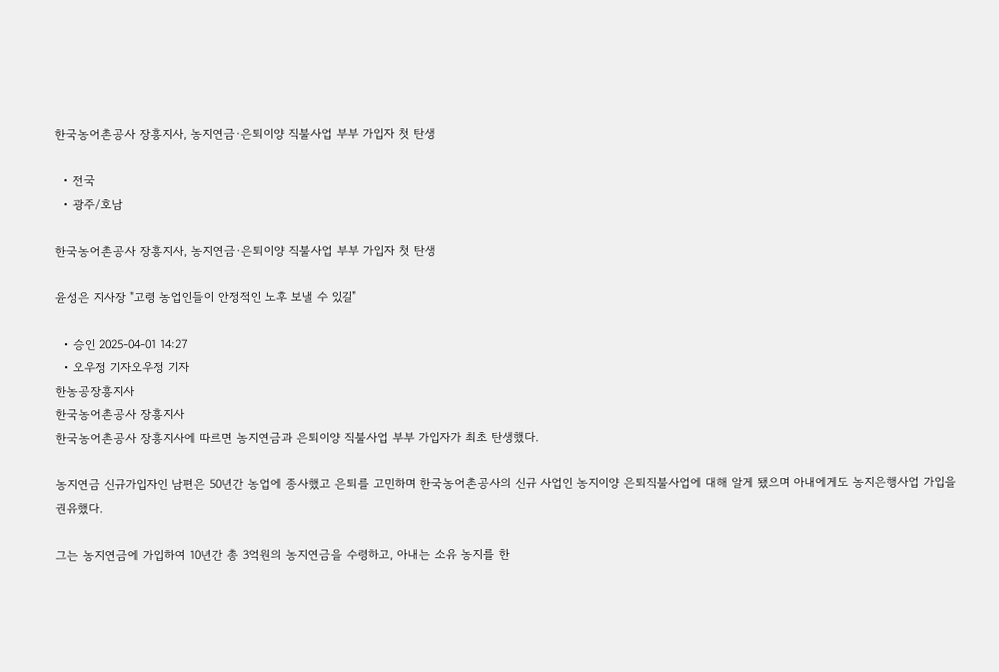한국농어촌공사 장흥지사, 농지연금·은퇴이양 직불사업 부부 가입자 첫 탄생

  • 전국
  • 광주/호남

한국농어촌공사 장흥지사, 농지연금·은퇴이양 직불사업 부부 가입자 첫 탄생

윤성은 지사장 "고령 농업인들이 안정적인 노후 보낼 수 있길"

  • 승인 2025-04-01 14:27
  • 오우정 기자오우정 기자
한농공장흥지사
한국농어촌공사 장흥지사
한국농어촌공사 장흥지사에 따르면 농지연금과 은퇴이양 직불사업 부부 가입자가 최초 탄생했다.

농지연금 신규가입자인 남편은 50년간 농업에 종사했고 은퇴를 고민하며 한국농어촌공사의 신규 사업인 농지이양 은퇴직불사업에 대해 알게 됐으며 아내에게도 농지은행사업 가입을 권유했다.

그는 농지연금에 가입하여 10년간 총 3억원의 농지연금을 수령하고, 아내는 소유 농지를 한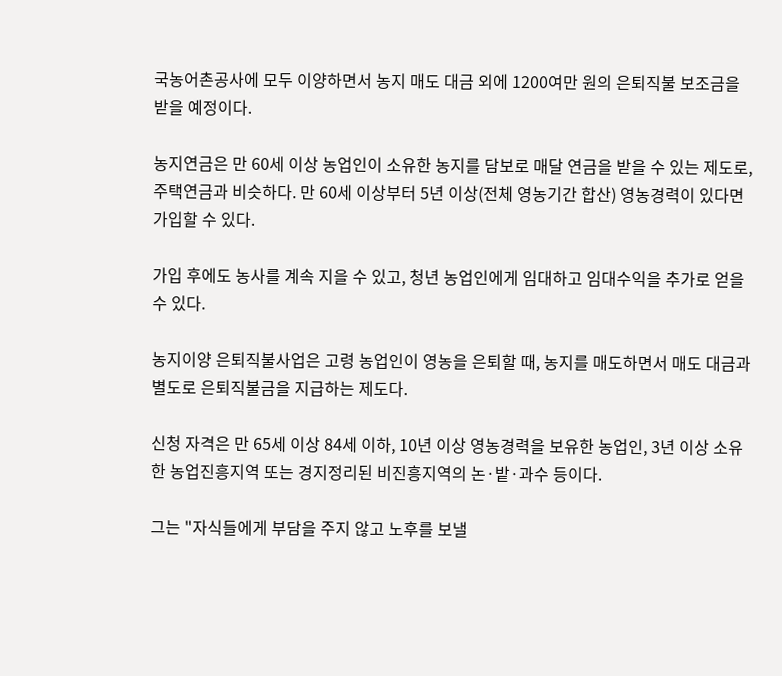국농어촌공사에 모두 이양하면서 농지 매도 대금 외에 1200여만 원의 은퇴직불 보조금을 받을 예정이다.

농지연금은 만 60세 이상 농업인이 소유한 농지를 담보로 매달 연금을 받을 수 있는 제도로, 주택연금과 비슷하다. 만 60세 이상부터 5년 이상(전체 영농기간 합산) 영농경력이 있다면 가입할 수 있다.

가입 후에도 농사를 계속 지을 수 있고, 청년 농업인에게 임대하고 임대수익을 추가로 얻을 수 있다.

농지이양 은퇴직불사업은 고령 농업인이 영농을 은퇴할 때, 농지를 매도하면서 매도 대금과 별도로 은퇴직불금을 지급하는 제도다.

신청 자격은 만 65세 이상 84세 이하, 10년 이상 영농경력을 보유한 농업인, 3년 이상 소유한 농업진흥지역 또는 경지정리된 비진흥지역의 논·밭·과수 등이다.

그는 "자식들에게 부담을 주지 않고 노후를 보낼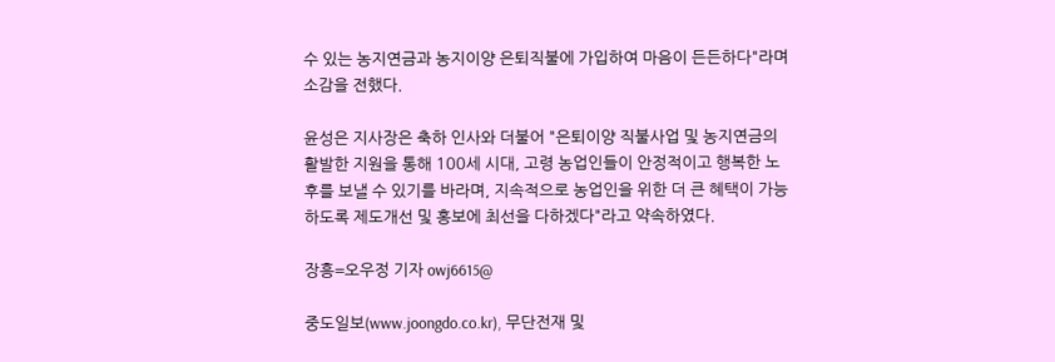수 있는 농지연금과 농지이양 은퇴직불에 가입하여 마음이 든든하다"라며 소감을 전했다.

윤성은 지사장은 축하 인사와 더불어 "은퇴이양 직불사업 및 농지연금의 활발한 지원을 통해 100세 시대, 고령 농업인들이 안정적이고 행복한 노후를 보낼 수 있기를 바라며, 지속적으로 농업인을 위한 더 큰 혜택이 가능하도록 제도개선 및 홍보에 최선을 다하겠다"라고 약속하였다.

장흥=오우정 기자 owj6615@

중도일보(www.joongdo.co.kr), 무단전재 및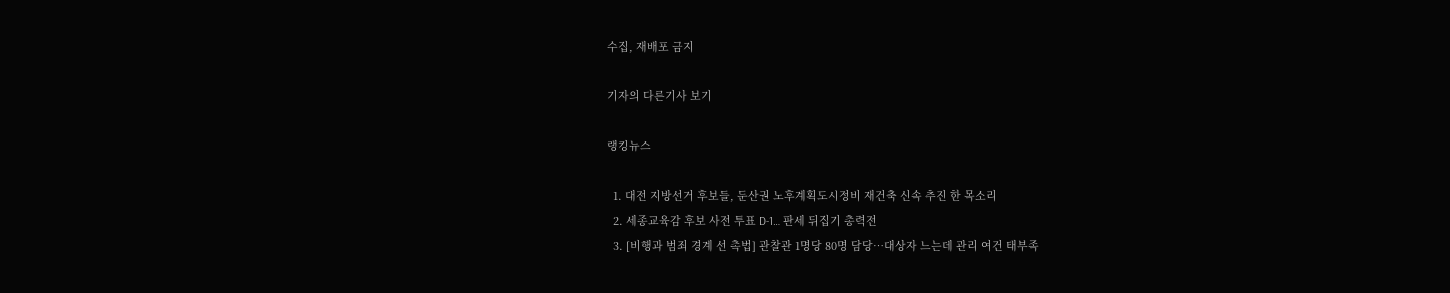수집, 재배포 금지

기자의 다른기사 보기

랭킹뉴스

  1. 대전 지방선거 후보들, 둔산권 노후계획도시정비 재건축 신속 추진 한 목소리
  2. 세종교육감 후보 사전 투표 D-1… 판세 뒤집기 총력전
  3. [비행과 범죄 경계 선 촉법] 관찰관 1명당 80명 담당…대상자 느는데 관리 여건 태부족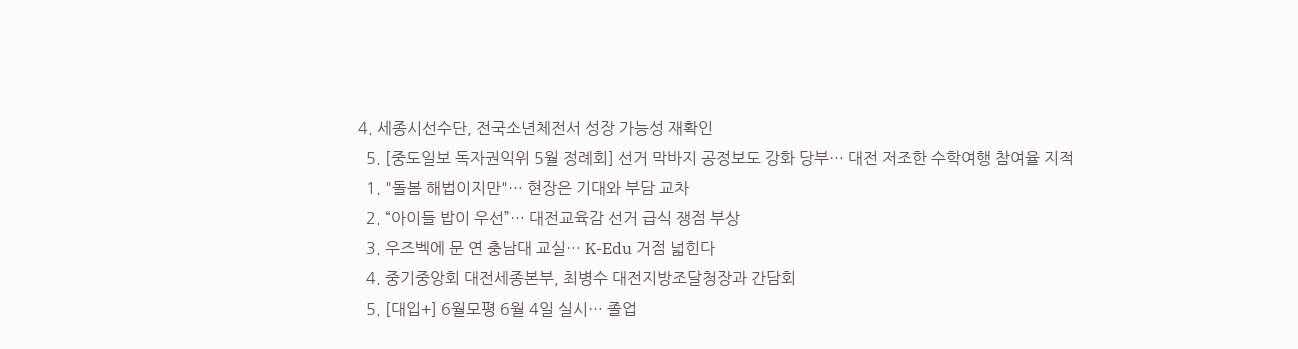4. 세종시선수단, 전국소년체전서 성장 가능성 재확인
  5. [중도일보 독자권익위 5월 정례회] 선거 막바지 공정보도 강화 당부… 대전 저조한 수학여행 참여율 지적
  1. "돌봄 해법이지만"… 현장은 기대와 부담 교차
  2. “아이들 밥이 우선”… 대전교육감 선거 급식 쟁점 부상
  3. 우즈벡에 문 연 충남대 교실… K-Edu 거점 넓힌다
  4. 중기중앙회 대전세종본부, 최병수 대전지방조달청장과 간담회
  5. [대입+] 6월모평 6월 4일 실시… 졸업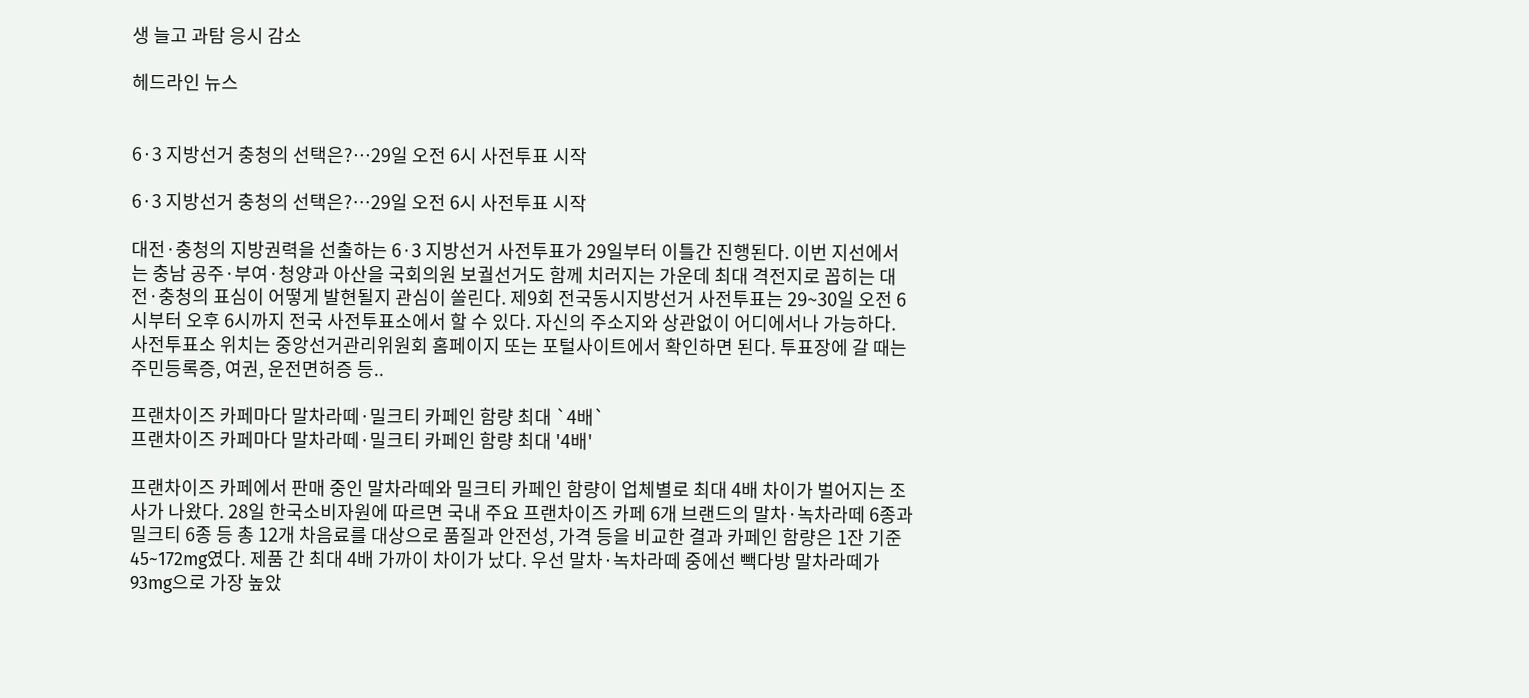생 늘고 과탐 응시 감소

헤드라인 뉴스


6·3 지방선거 충청의 선택은?…29일 오전 6시 사전투표 시작

6·3 지방선거 충청의 선택은?…29일 오전 6시 사전투표 시작

대전·충청의 지방권력을 선출하는 6·3 지방선거 사전투표가 29일부터 이틀간 진행된다. 이번 지선에서는 충남 공주·부여·청양과 아산을 국회의원 보궐선거도 함께 치러지는 가운데 최대 격전지로 꼽히는 대전·충청의 표심이 어떻게 발현될지 관심이 쏠린다. 제9회 전국동시지방선거 사전투표는 29~30일 오전 6시부터 오후 6시까지 전국 사전투표소에서 할 수 있다. 자신의 주소지와 상관없이 어디에서나 가능하다. 사전투표소 위치는 중앙선거관리위원회 홈페이지 또는 포털사이트에서 확인하면 된다. 투표장에 갈 때는 주민등록증, 여권, 운전면허증 등..

프랜차이즈 카페마다 말차라떼·밀크티 카페인 함량 최대 `4배`
프랜차이즈 카페마다 말차라떼·밀크티 카페인 함량 최대 '4배'

프랜차이즈 카페에서 판매 중인 말차라떼와 밀크티 카페인 함량이 업체별로 최대 4배 차이가 벌어지는 조사가 나왔다. 28일 한국소비자원에 따르면 국내 주요 프랜차이즈 카페 6개 브랜드의 말차·녹차라떼 6종과 밀크티 6종 등 총 12개 차음료를 대상으로 품질과 안전성, 가격 등을 비교한 결과 카페인 함량은 1잔 기준 45~172mg였다. 제품 간 최대 4배 가까이 차이가 났다. 우선 말차·녹차라떼 중에선 빽다방 말차라떼가 93mg으로 가장 높았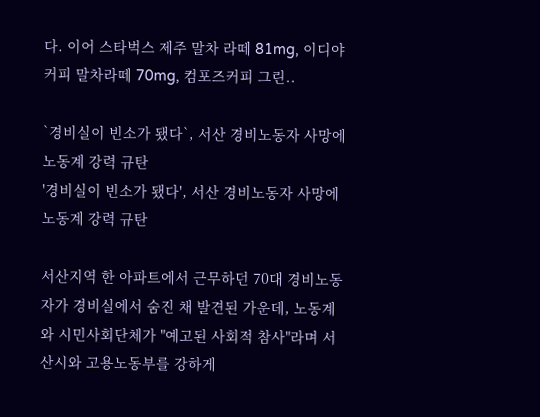다. 이어 스타벅스 제주 말차 라떼 81mg, 이디야 커피 말차라떼 70mg, 컴포즈커피 그린..

`경비실이 빈소가 됐다`, 서산 경비노동자 사망에 노동계 강력 규탄
'경비실이 빈소가 됐다', 서산 경비노동자 사망에 노동계 강력 규탄

서산지역 한 아파트에서 근무하던 70대 경비노동자가 경비실에서 숨진 채 발견된 가운데, 노동계와 시민사회단체가 "예고된 사회적 참사"라며 서산시와 고용노동부를 강하게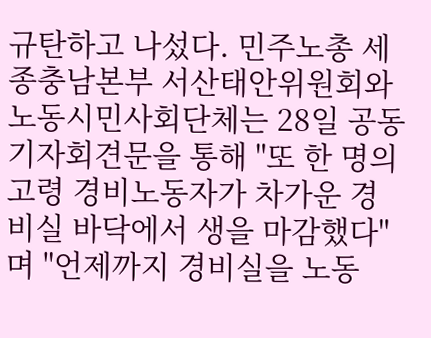규탄하고 나섰다. 민주노총 세종충남본부 서산태안위원회와 노동시민사회단체는 28일 공동 기자회견문을 통해 "또 한 명의 고령 경비노동자가 차가운 경비실 바닥에서 생을 마감했다"며 "언제까지 경비실을 노동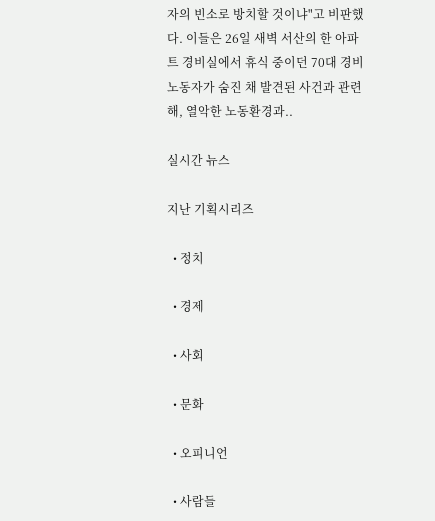자의 빈소로 방치할 것이냐"고 비판했다. 이들은 26일 새벽 서산의 한 아파트 경비실에서 휴식 중이던 70대 경비노동자가 숨진 채 발견된 사건과 관련해, 열악한 노동환경과..

실시간 뉴스

지난 기획시리즈

  • 정치

  • 경제

  • 사회

  • 문화

  • 오피니언

  • 사람들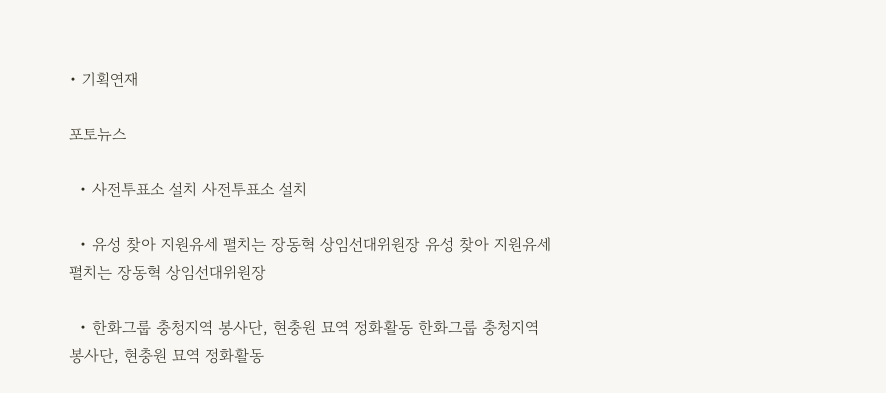• 기획연재

포토뉴스

  • 사전투표소 설치 사전투표소 설치

  • 유성 찾아 지원유세 펼치는 장동혁 상임선대위원장 유성 찾아 지원유세 펼치는 장동혁 상임선대위원장

  • 한화그룹 충청지역 봉사단, 현충원 묘역 정화활동 한화그룹 충청지역 봉사단, 현충원 묘역 정화활동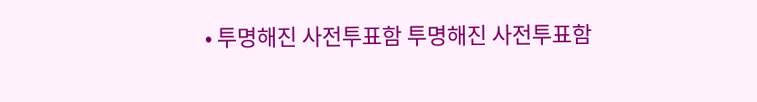• 투명해진 사전투표함 투명해진 사전투표함